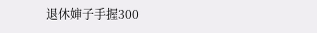退休婶子手握300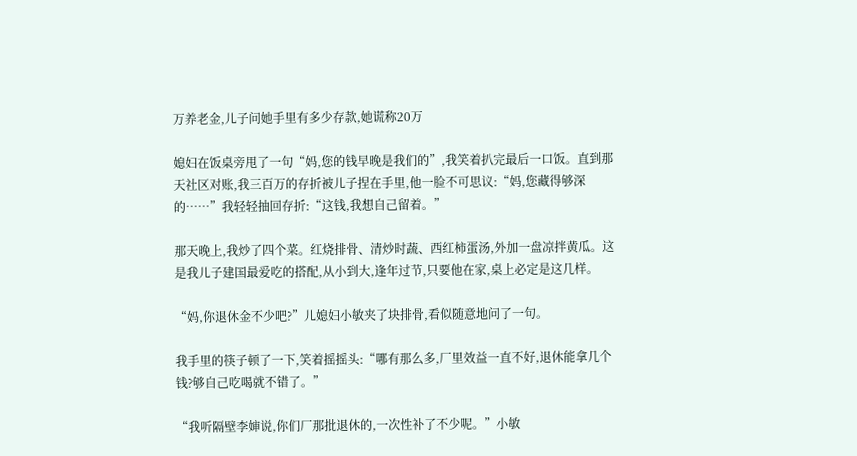万养老金,儿子问她手里有多少存款,她谎称20万

媳妇在饭桌旁甩了一句“妈,您的钱早晚是我们的”,我笑着扒完最后一口饭。直到那天社区对账,我三百万的存折被儿子捏在手里,他一脸不可思议:“妈,您藏得够深的……”我轻轻抽回存折:“这钱,我想自己留着。”

那天晚上,我炒了四个菜。红烧排骨、清炒时蔬、西红柿蛋汤,外加一盘凉拌黄瓜。这是我儿子建国最爱吃的搭配,从小到大,逢年过节,只要他在家,桌上必定是这几样。

“妈,你退休金不少吧?”儿媳妇小敏夹了块排骨,看似随意地问了一句。

我手里的筷子顿了一下,笑着摇摇头:“哪有那么多,厂里效益一直不好,退休能拿几个钱?够自己吃喝就不错了。”

“我听隔壁李婶说,你们厂那批退休的,一次性补了不少呢。”小敏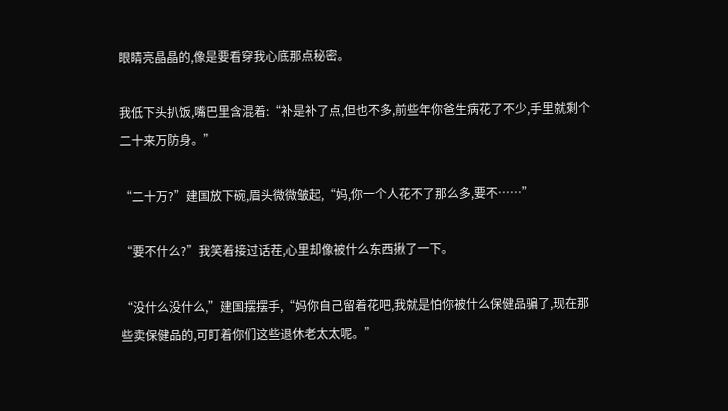眼睛亮晶晶的,像是要看穿我心底那点秘密。

我低下头扒饭,嘴巴里含混着:“补是补了点,但也不多,前些年你爸生病花了不少,手里就剩个二十来万防身。”

“二十万?”建国放下碗,眉头微微皱起,“妈,你一个人花不了那么多,要不……”

“要不什么?”我笑着接过话茬,心里却像被什么东西揪了一下。

“没什么没什么,”建国摆摆手,“妈你自己留着花吧,我就是怕你被什么保健品骗了,现在那些卖保健品的,可盯着你们这些退休老太太呢。”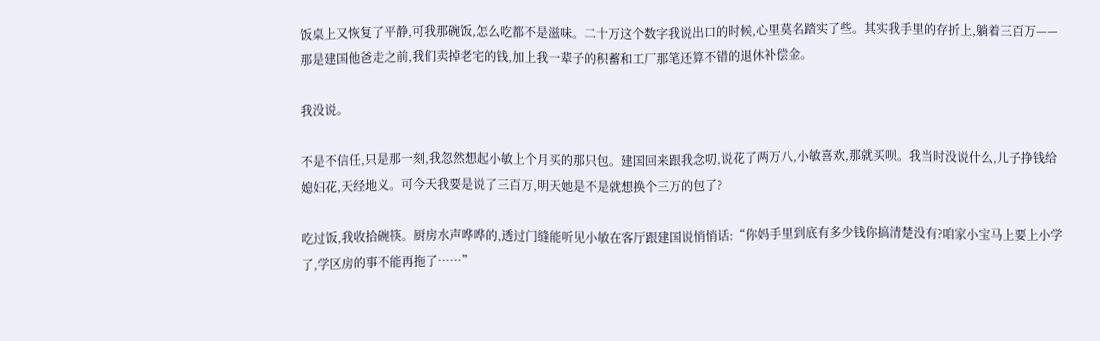饭桌上又恢复了平静,可我那碗饭,怎么吃都不是滋味。二十万这个数字我说出口的时候,心里莫名踏实了些。其实我手里的存折上,躺着三百万——那是建国他爸走之前,我们卖掉老宅的钱,加上我一辈子的积蓄和工厂那笔还算不错的退休补偿金。

我没说。

不是不信任,只是那一刻,我忽然想起小敏上个月买的那只包。建国回来跟我念叨,说花了两万八,小敏喜欢,那就买呗。我当时没说什么,儿子挣钱给媳妇花,天经地义。可今天我要是说了三百万,明天她是不是就想换个三万的包了?

吃过饭,我收拾碗筷。厨房水声哗哗的,透过门缝能听见小敏在客厅跟建国说悄悄话:“你妈手里到底有多少钱你搞清楚没有?咱家小宝马上要上小学了,学区房的事不能再拖了……”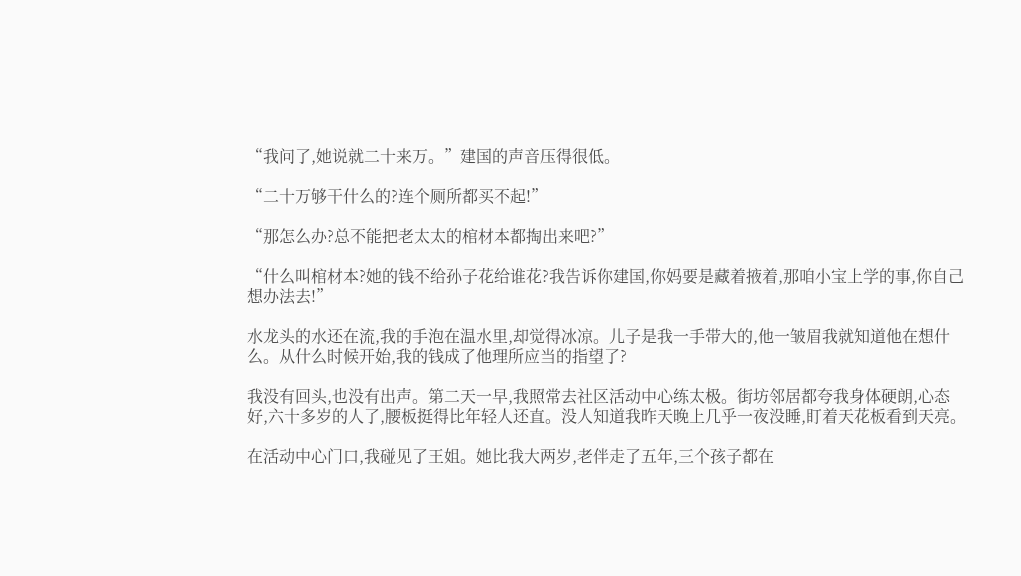“我问了,她说就二十来万。”建国的声音压得很低。

“二十万够干什么的?连个厕所都买不起!”

“那怎么办?总不能把老太太的棺材本都掏出来吧?”

“什么叫棺材本?她的钱不给孙子花给谁花?我告诉你建国,你妈要是藏着掖着,那咱小宝上学的事,你自己想办法去!”

水龙头的水还在流,我的手泡在温水里,却觉得冰凉。儿子是我一手带大的,他一皱眉我就知道他在想什么。从什么时候开始,我的钱成了他理所应当的指望了?

我没有回头,也没有出声。第二天一早,我照常去社区活动中心练太极。街坊邻居都夸我身体硬朗,心态好,六十多岁的人了,腰板挺得比年轻人还直。没人知道我昨天晚上几乎一夜没睡,盯着天花板看到天亮。

在活动中心门口,我碰见了王姐。她比我大两岁,老伴走了五年,三个孩子都在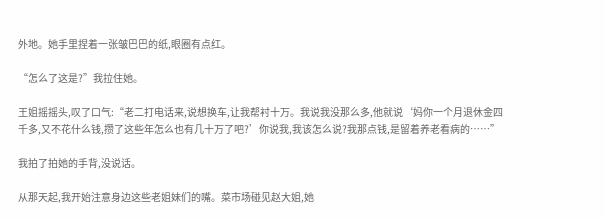外地。她手里捏着一张皱巴巴的纸,眼圈有点红。

“怎么了这是?”我拉住她。

王姐摇摇头,叹了口气:“老二打电话来,说想换车,让我帮衬十万。我说我没那么多,他就说‘妈你一个月退休金四千多,又不花什么钱,攒了这些年怎么也有几十万了吧?’你说我,我该怎么说?我那点钱,是留着养老看病的……”

我拍了拍她的手背,没说话。

从那天起,我开始注意身边这些老姐妹们的嘴。菜市场碰见赵大姐,她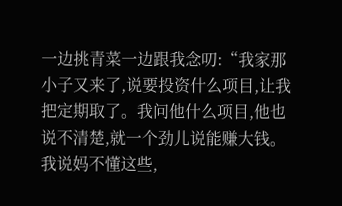一边挑青菜一边跟我念叨:“我家那小子又来了,说要投资什么项目,让我把定期取了。我问他什么项目,他也说不清楚,就一个劲儿说能赚大钱。我说妈不懂这些,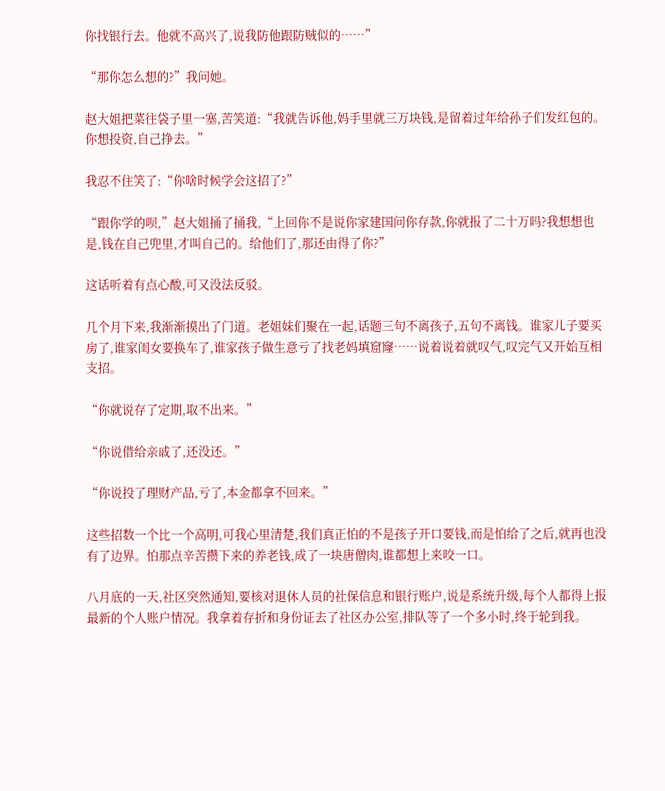你找银行去。他就不高兴了,说我防他跟防贼似的……”

“那你怎么想的?”我问她。

赵大姐把菜往袋子里一塞,苦笑道:“我就告诉他,妈手里就三万块钱,是留着过年给孙子们发红包的。你想投资,自己挣去。”

我忍不住笑了:“你啥时候学会这招了?”

“跟你学的呗,”赵大姐捅了捅我,“上回你不是说你家建国问你存款,你就报了二十万吗?我想想也是,钱在自己兜里,才叫自己的。给他们了,那还由得了你?”

这话听着有点心酸,可又没法反驳。

几个月下来,我渐渐摸出了门道。老姐妹们聚在一起,话题三句不离孩子,五句不离钱。谁家儿子要买房了,谁家闺女要换车了,谁家孩子做生意亏了找老妈填窟窿……说着说着就叹气,叹完气又开始互相支招。

“你就说存了定期,取不出来。”

“你说借给亲戚了,还没还。”

“你说投了理财产品,亏了,本金都拿不回来。”

这些招数一个比一个高明,可我心里清楚,我们真正怕的不是孩子开口要钱,而是怕给了之后,就再也没有了边界。怕那点辛苦攒下来的养老钱,成了一块唐僧肉,谁都想上来咬一口。

八月底的一天,社区突然通知,要核对退休人员的社保信息和银行账户,说是系统升级,每个人都得上报最新的个人账户情况。我拿着存折和身份证去了社区办公室,排队等了一个多小时,终于轮到我。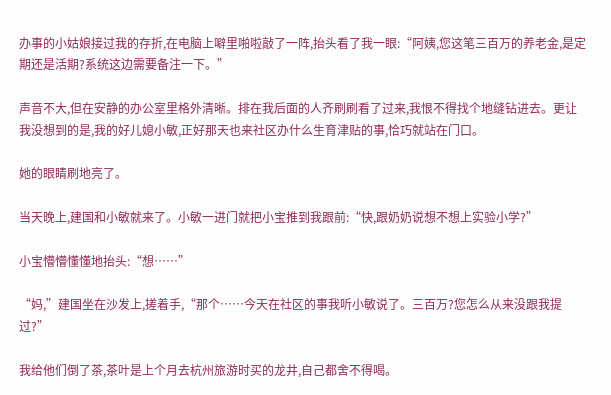办事的小姑娘接过我的存折,在电脑上噼里啪啦敲了一阵,抬头看了我一眼:“阿姨,您这笔三百万的养老金,是定期还是活期?系统这边需要备注一下。”

声音不大,但在安静的办公室里格外清晰。排在我后面的人齐刷刷看了过来,我恨不得找个地缝钻进去。更让我没想到的是,我的好儿媳小敏,正好那天也来社区办什么生育津贴的事,恰巧就站在门口。

她的眼睛刷地亮了。

当天晚上,建国和小敏就来了。小敏一进门就把小宝推到我跟前:“快,跟奶奶说想不想上实验小学?”

小宝懵懵懂懂地抬头:“想……”

“妈,”建国坐在沙发上,搓着手,“那个……今天在社区的事我听小敏说了。三百万?您怎么从来没跟我提过?”

我给他们倒了茶,茶叶是上个月去杭州旅游时买的龙井,自己都舍不得喝。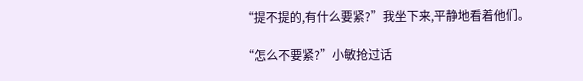“提不提的,有什么要紧?”我坐下来,平静地看着他们。

“怎么不要紧?”小敏抢过话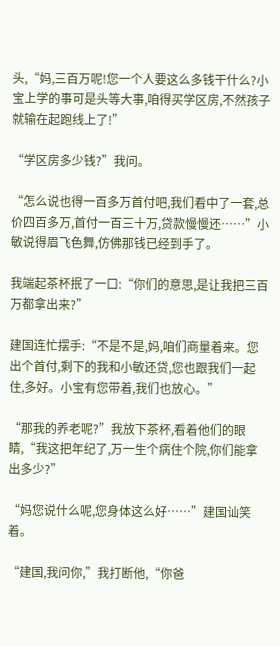头,“妈,三百万呢!您一个人要这么多钱干什么?小宝上学的事可是头等大事,咱得买学区房,不然孩子就输在起跑线上了!”

“学区房多少钱?”我问。

“怎么说也得一百多万首付吧,我们看中了一套,总价四百多万,首付一百三十万,贷款慢慢还……”小敏说得眉飞色舞,仿佛那钱已经到手了。

我端起茶杯抿了一口:“你们的意思,是让我把三百万都拿出来?”

建国连忙摆手:“不是不是,妈,咱们商量着来。您出个首付,剩下的我和小敏还贷,您也跟我们一起住,多好。小宝有您带着,我们也放心。”

“那我的养老呢?”我放下茶杯,看着他们的眼睛,“我这把年纪了,万一生个病住个院,你们能拿出多少?”

“妈您说什么呢,您身体这么好……”建国讪笑着。

“建国,我问你,”我打断他,“你爸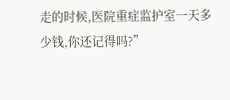走的时候,医院重症监护室一天多少钱,你还记得吗?”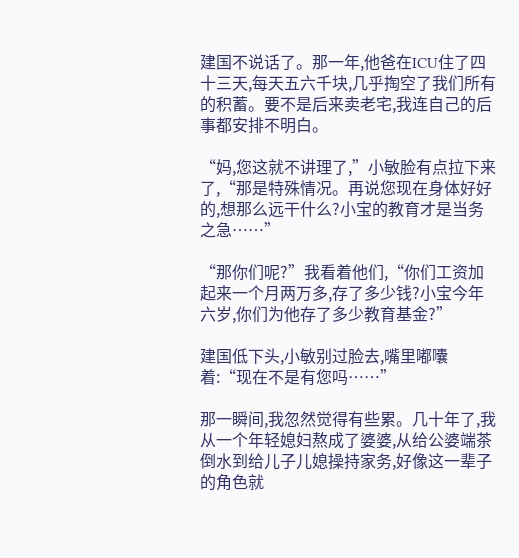建国不说话了。那一年,他爸在ICU住了四十三天,每天五六千块,几乎掏空了我们所有的积蓄。要不是后来卖老宅,我连自己的后事都安排不明白。

“妈,您这就不讲理了,”小敏脸有点拉下来了,“那是特殊情况。再说您现在身体好好的,想那么远干什么?小宝的教育才是当务之急……”

“那你们呢?”我看着他们,“你们工资加起来一个月两万多,存了多少钱?小宝今年六岁,你们为他存了多少教育基金?”

建国低下头,小敏别过脸去,嘴里嘟囔着:“现在不是有您吗……”

那一瞬间,我忽然觉得有些累。几十年了,我从一个年轻媳妇熬成了婆婆,从给公婆端茶倒水到给儿子儿媳操持家务,好像这一辈子的角色就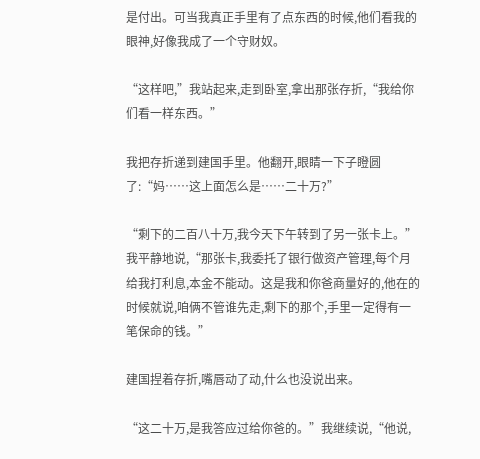是付出。可当我真正手里有了点东西的时候,他们看我的眼神,好像我成了一个守财奴。

“这样吧,”我站起来,走到卧室,拿出那张存折,“我给你们看一样东西。”

我把存折递到建国手里。他翻开,眼睛一下子瞪圆了:“妈……这上面怎么是……二十万?”

“剩下的二百八十万,我今天下午转到了另一张卡上。”我平静地说,“那张卡,我委托了银行做资产管理,每个月给我打利息,本金不能动。这是我和你爸商量好的,他在的时候就说,咱俩不管谁先走,剩下的那个,手里一定得有一笔保命的钱。”

建国捏着存折,嘴唇动了动,什么也没说出来。

“这二十万,是我答应过给你爸的。”我继续说,“他说,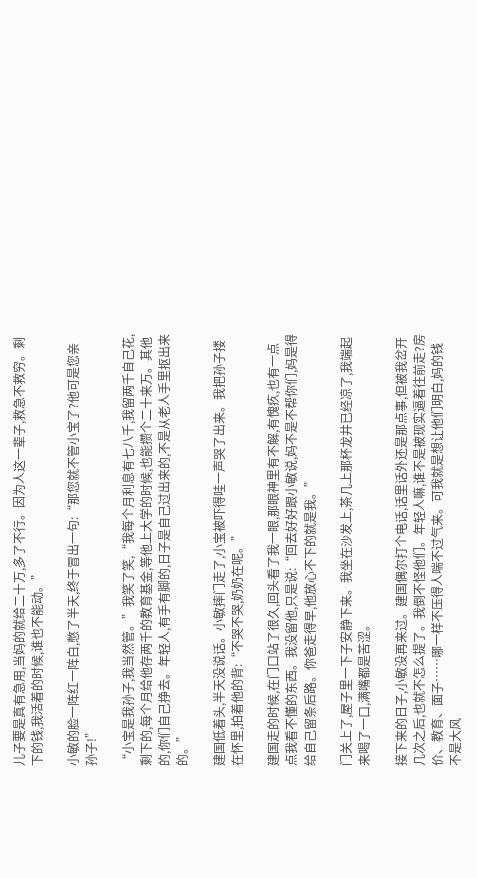儿子要是真有急用,当妈的就给二十万,多了不行。因为人这一辈子,救急不救穷。剩下的钱,我活着的时候,谁也不能动。”

小敏的脸一阵红一阵白,憋了半天,终于冒出一句:“那您就不管小宝了?他可是您亲孙子!”

“小宝是我孙子,我当然管。”我笑了笑,“我每个月利息有七八千,我留两千自己花,剩下的,每个月给他存两千的教育基金,等他上大学的时候,也能攒个二十来万。其他的,你们自己挣去。年轻人,有手有脚的,日子是自己过出来的,不是从老人手里抠出来的。”

建国低着头,半天没说话。小敏摔门走了,小宝被吓得哇一声哭了出来。我把孙子搂在怀里,拍着他的背:“不哭不哭,奶奶在呢。”

建国走的时候,在门口站了很久,回头看了我一眼,那眼神里有不解,有愧疚,也有一点点我看不懂的东西。我没留他,只是说:“回去好好跟小敏说,妈不是不帮你们,妈是得给自己留条后路。你爸走得早,他放心不下的就是我。”

门关上了,屋子里一下子安静下来。我坐在沙发上,茶几上那杯龙井已经凉了,我端起来喝了一口,满嘴都是苦涩。

接下来的日子,小敏没再来过。建国偶尔打个电话,话里话外还是那点事,但被我岔开几次之后,也就不怎么提了。我倒不怪他们。年轻人嘛,谁不是被现实逼着往前走?房价、教育、面子……哪一样不压得人喘不过气来。可我就是想让他们明白,妈的钱不是大风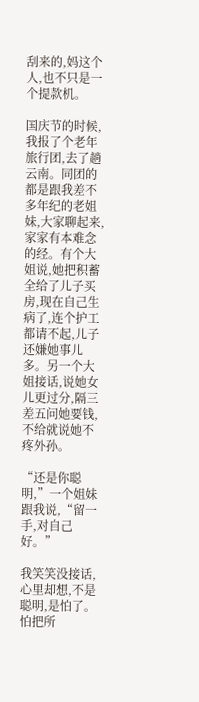刮来的,妈这个人,也不只是一个提款机。

国庆节的时候,我报了个老年旅行团,去了趟云南。同团的都是跟我差不多年纪的老姐妹,大家聊起来,家家有本难念的经。有个大姐说,她把积蓄全给了儿子买房,现在自己生病了,连个护工都请不起,儿子还嫌她事儿多。另一个大姐接话,说她女儿更过分,隔三差五问她要钱,不给就说她不疼外孙。

“还是你聪明,”一个姐妹跟我说,“留一手,对自己好。”

我笑笑没接话,心里却想,不是聪明,是怕了。怕把所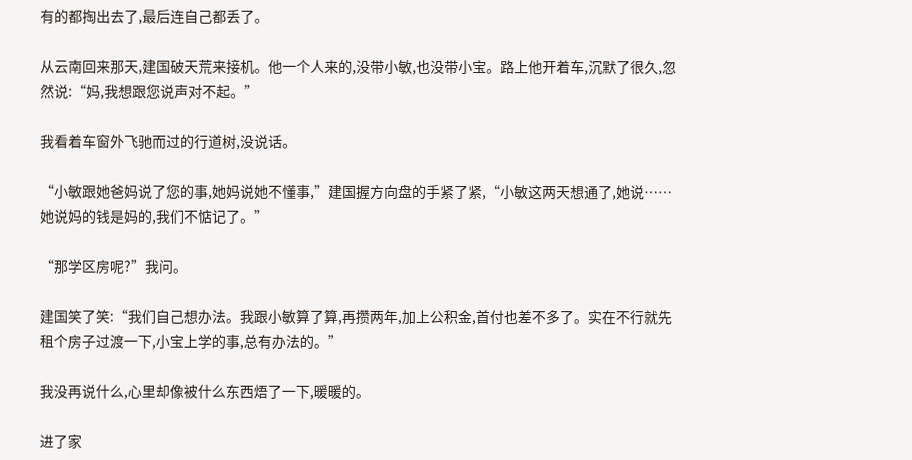有的都掏出去了,最后连自己都丢了。

从云南回来那天,建国破天荒来接机。他一个人来的,没带小敏,也没带小宝。路上他开着车,沉默了很久,忽然说:“妈,我想跟您说声对不起。”

我看着车窗外飞驰而过的行道树,没说话。

“小敏跟她爸妈说了您的事,她妈说她不懂事,”建国握方向盘的手紧了紧,“小敏这两天想通了,她说……她说妈的钱是妈的,我们不惦记了。”

“那学区房呢?”我问。

建国笑了笑:“我们自己想办法。我跟小敏算了算,再攒两年,加上公积金,首付也差不多了。实在不行就先租个房子过渡一下,小宝上学的事,总有办法的。”

我没再说什么,心里却像被什么东西焐了一下,暖暖的。

进了家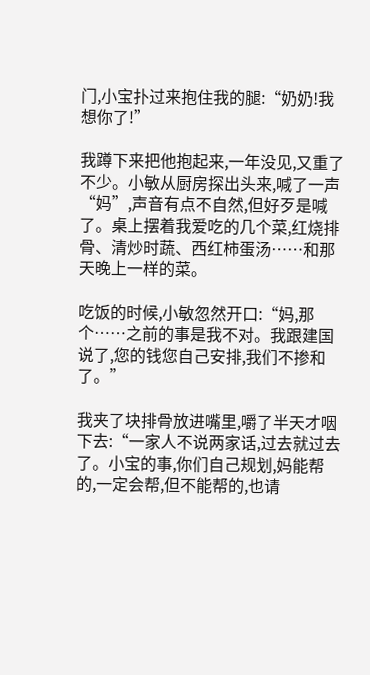门,小宝扑过来抱住我的腿:“奶奶!我想你了!”

我蹲下来把他抱起来,一年没见,又重了不少。小敏从厨房探出头来,喊了一声“妈”,声音有点不自然,但好歹是喊了。桌上摆着我爱吃的几个菜,红烧排骨、清炒时蔬、西红柿蛋汤……和那天晚上一样的菜。

吃饭的时候,小敏忽然开口:“妈,那个……之前的事是我不对。我跟建国说了,您的钱您自己安排,我们不掺和了。”

我夹了块排骨放进嘴里,嚼了半天才咽下去:“一家人不说两家话,过去就过去了。小宝的事,你们自己规划,妈能帮的,一定会帮,但不能帮的,也请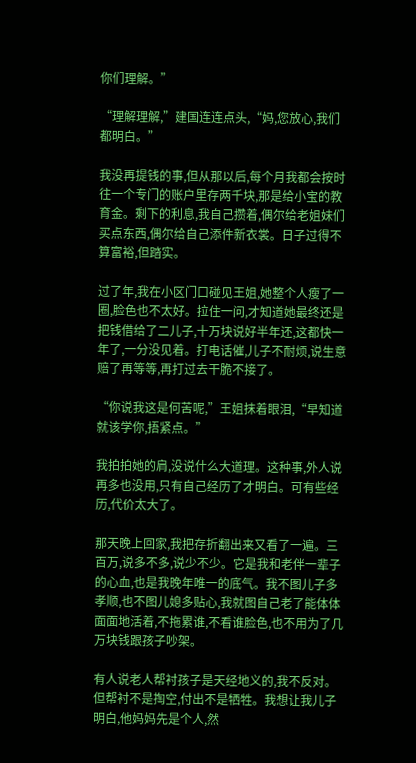你们理解。”

“理解理解,”建国连连点头,“妈,您放心,我们都明白。”

我没再提钱的事,但从那以后,每个月我都会按时往一个专门的账户里存两千块,那是给小宝的教育金。剩下的利息,我自己攒着,偶尔给老姐妹们买点东西,偶尔给自己添件新衣裳。日子过得不算富裕,但踏实。

过了年,我在小区门口碰见王姐,她整个人瘦了一圈,脸色也不太好。拉住一问,才知道她最终还是把钱借给了二儿子,十万块说好半年还,这都快一年了,一分没见着。打电话催,儿子不耐烦,说生意赔了再等等,再打过去干脆不接了。

“你说我这是何苦呢,”王姐抹着眼泪,“早知道就该学你,捂紧点。”

我拍拍她的肩,没说什么大道理。这种事,外人说再多也没用,只有自己经历了才明白。可有些经历,代价太大了。

那天晚上回家,我把存折翻出来又看了一遍。三百万,说多不多,说少不少。它是我和老伴一辈子的心血,也是我晚年唯一的底气。我不图儿子多孝顺,也不图儿媳多贴心,我就图自己老了能体体面面地活着,不拖累谁,不看谁脸色,也不用为了几万块钱跟孩子吵架。

有人说老人帮衬孩子是天经地义的,我不反对。但帮衬不是掏空,付出不是牺牲。我想让我儿子明白,他妈妈先是个人,然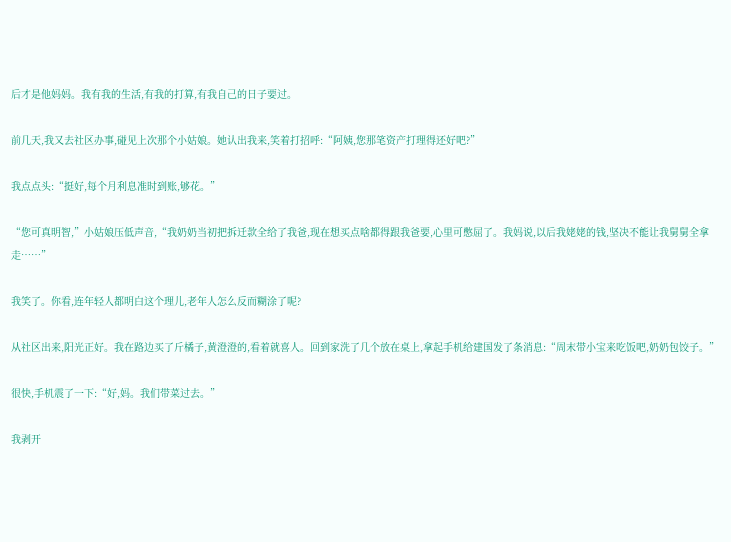后才是他妈妈。我有我的生活,有我的打算,有我自己的日子要过。

前几天,我又去社区办事,碰见上次那个小姑娘。她认出我来,笑着打招呼:“阿姨,您那笔资产打理得还好吧?”

我点点头:“挺好,每个月利息准时到账,够花。”

“您可真明智,”小姑娘压低声音,“我奶奶当初把拆迁款全给了我爸,现在想买点啥都得跟我爸要,心里可憋屈了。我妈说,以后我姥姥的钱,坚决不能让我舅舅全拿走……”

我笑了。你看,连年轻人都明白这个理儿,老年人怎么反而糊涂了呢?

从社区出来,阳光正好。我在路边买了斤橘子,黄澄澄的,看着就喜人。回到家洗了几个放在桌上,拿起手机给建国发了条消息:“周末带小宝来吃饭吧,奶奶包饺子。”

很快,手机震了一下:“好,妈。我们带菜过去。”

我剥开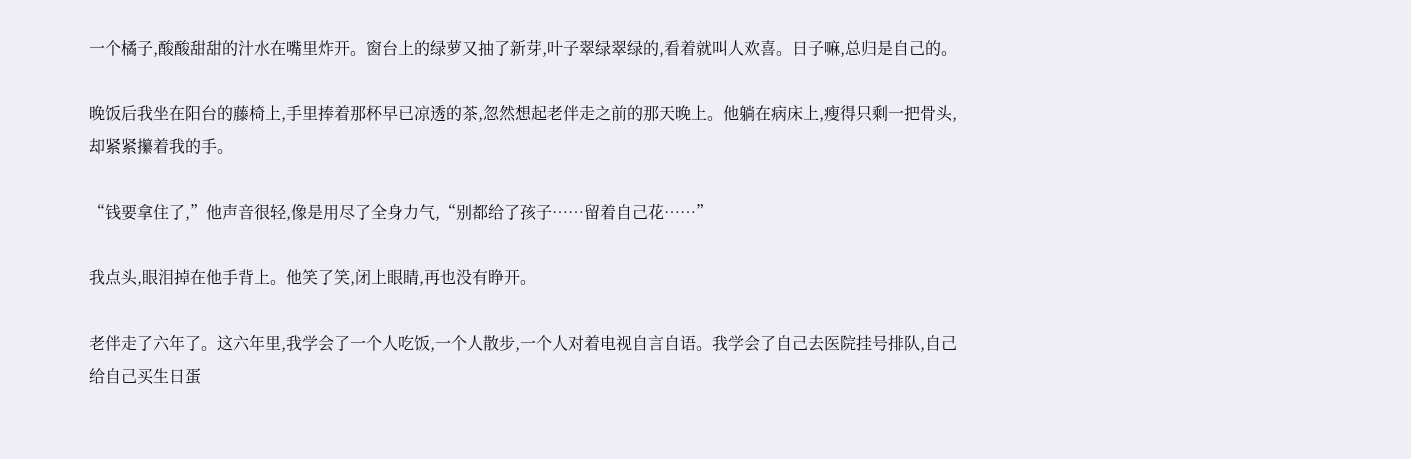一个橘子,酸酸甜甜的汁水在嘴里炸开。窗台上的绿萝又抽了新芽,叶子翠绿翠绿的,看着就叫人欢喜。日子嘛,总归是自己的。

晚饭后我坐在阳台的藤椅上,手里捧着那杯早已凉透的茶,忽然想起老伴走之前的那天晚上。他躺在病床上,瘦得只剩一把骨头,却紧紧攥着我的手。

“钱要拿住了,”他声音很轻,像是用尽了全身力气,“别都给了孩子……留着自己花……”

我点头,眼泪掉在他手背上。他笑了笑,闭上眼睛,再也没有睁开。

老伴走了六年了。这六年里,我学会了一个人吃饭,一个人散步,一个人对着电视自言自语。我学会了自己去医院挂号排队,自己给自己买生日蛋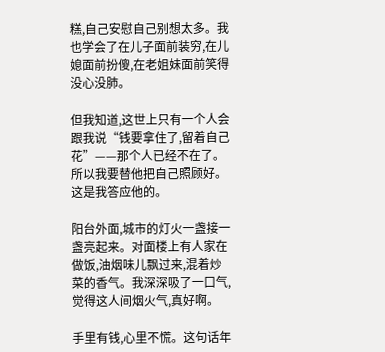糕,自己安慰自己别想太多。我也学会了在儿子面前装穷,在儿媳面前扮傻,在老姐妹面前笑得没心没肺。

但我知道,这世上只有一个人会跟我说“钱要拿住了,留着自己花”——那个人已经不在了。所以我要替他把自己照顾好。这是我答应他的。

阳台外面,城市的灯火一盏接一盏亮起来。对面楼上有人家在做饭,油烟味儿飘过来,混着炒菜的香气。我深深吸了一口气,觉得这人间烟火气,真好啊。

手里有钱,心里不慌。这句话年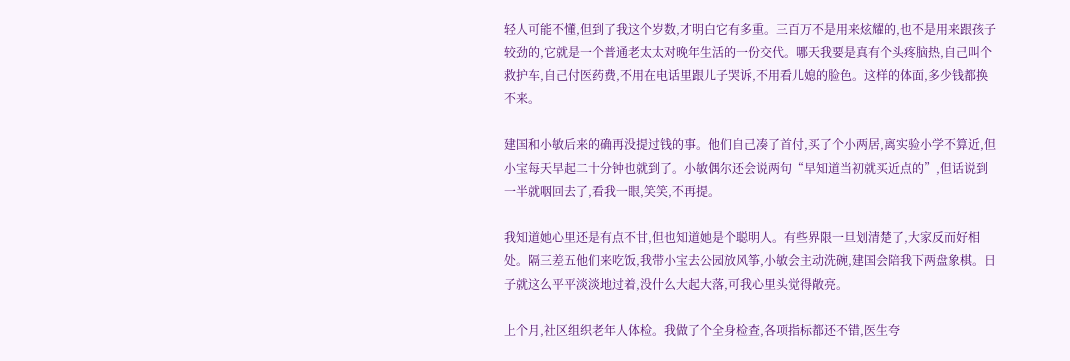轻人可能不懂,但到了我这个岁数,才明白它有多重。三百万不是用来炫耀的,也不是用来跟孩子较劲的,它就是一个普通老太太对晚年生活的一份交代。哪天我要是真有个头疼脑热,自己叫个救护车,自己付医药费,不用在电话里跟儿子哭诉,不用看儿媳的脸色。这样的体面,多少钱都换不来。

建国和小敏后来的确再没提过钱的事。他们自己凑了首付,买了个小两居,离实验小学不算近,但小宝每天早起二十分钟也就到了。小敏偶尔还会说两句“早知道当初就买近点的”,但话说到一半就咽回去了,看我一眼,笑笑,不再提。

我知道她心里还是有点不甘,但也知道她是个聪明人。有些界限一旦划清楚了,大家反而好相处。隔三差五他们来吃饭,我带小宝去公园放风筝,小敏会主动洗碗,建国会陪我下两盘象棋。日子就这么平平淡淡地过着,没什么大起大落,可我心里头觉得敞亮。

上个月,社区组织老年人体检。我做了个全身检查,各项指标都还不错,医生夸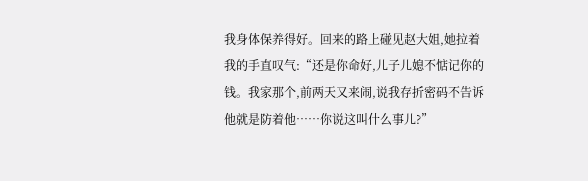我身体保养得好。回来的路上碰见赵大姐,她拉着我的手直叹气:“还是你命好,儿子儿媳不惦记你的钱。我家那个,前两天又来闹,说我存折密码不告诉他就是防着他……你说这叫什么事儿?”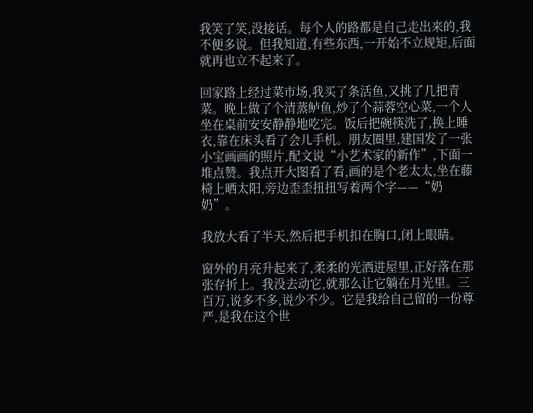我笑了笑,没接话。每个人的路都是自己走出来的,我不便多说。但我知道,有些东西,一开始不立规矩,后面就再也立不起来了。

回家路上经过菜市场,我买了条活鱼,又挑了几把青菜。晚上做了个清蒸鲈鱼,炒了个蒜蓉空心菜,一个人坐在桌前安安静静地吃完。饭后把碗筷洗了,换上睡衣,靠在床头看了会儿手机。朋友圈里,建国发了一张小宝画画的照片,配文说“小艺术家的新作”,下面一堆点赞。我点开大图看了看,画的是个老太太,坐在藤椅上晒太阳,旁边歪歪扭扭写着两个字——“奶奶”。

我放大看了半天,然后把手机扣在胸口,闭上眼睛。

窗外的月亮升起来了,柔柔的光洒进屋里,正好落在那张存折上。我没去动它,就那么让它躺在月光里。三百万,说多不多,说少不少。它是我给自己留的一份尊严,是我在这个世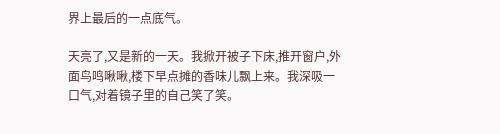界上最后的一点底气。

天亮了,又是新的一天。我掀开被子下床,推开窗户,外面鸟鸣啾啾,楼下早点摊的香味儿飘上来。我深吸一口气,对着镜子里的自己笑了笑。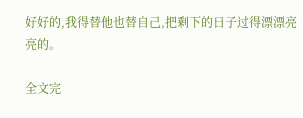好好的,我得替他也替自己,把剩下的日子过得漂漂亮亮的。

全文完